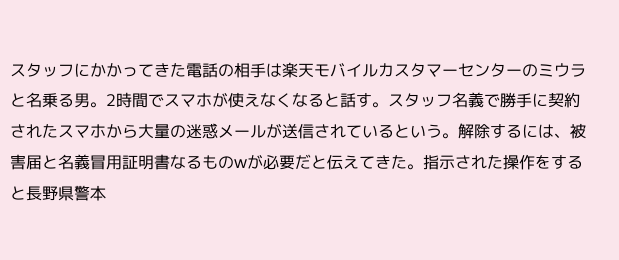スタッフにかかってきた電話の相手は楽天モバイルカスタマーセンターのミウラと名乗る男。2時間でスマホが使えなくなると話す。スタッフ名義で勝手に契約されたスマホから大量の迷惑メールが送信されているという。解除するには、被害届と名義冒用証明書なるものwが必要だと伝えてきた。指示された操作をすると長野県警本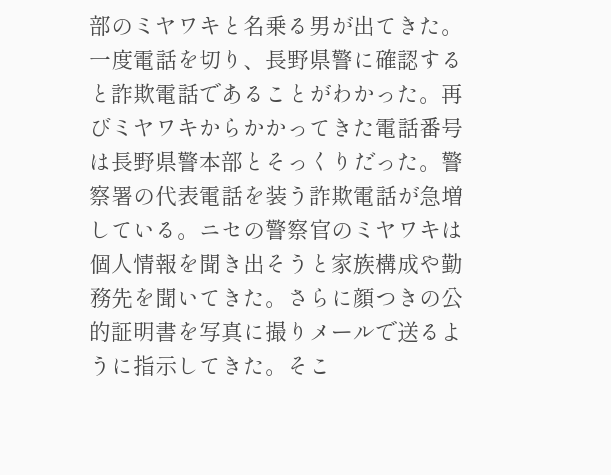部のミヤワキと名乗る男が出てきた。一度電話を切り、長野県警に確認すると詐欺電話であることがわかった。再びミヤワキからかかってきた電話番号は長野県警本部とそっくりだった。警察署の代表電話を装う詐欺電話が急増している。ニセの警察官のミヤワキは個人情報を聞き出そうと家族構成や勤務先を聞いてきた。さらに顔つきの公的証明書を写真に撮りメールで送るように指示してきた。そこ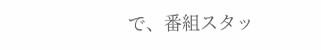で、番組スタッ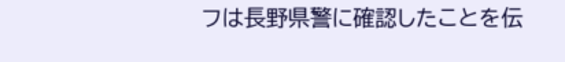フは長野県警に確認したことを伝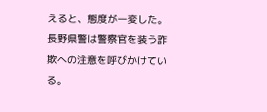えると、態度が一変した。長野県警は警察官を装う詐欺への注意を呼びかけている。